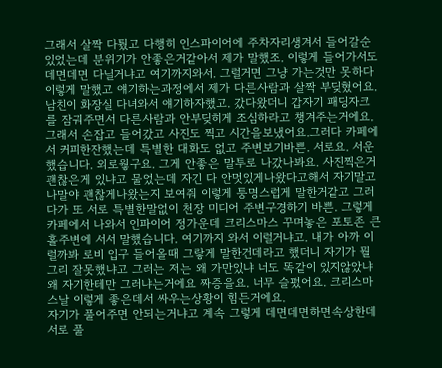그래서 살짝 다퉜고 다행히 인스파이어에 주차자리생겨서 들어갈순있었는데 분위기가 안좋은거같아서 제가 말했조. 이렇게 들어가서도 데면데면 다닐거냐고 여기까지와서. 그럴거면 그냥 가는것만 못하다 이렇게 말했고 얘기하는과정에서 제가 다른사람과 살짝 부딪혔어요.
남친이 화장실 다녀와서 얘기하자했고. 갔다왔더니 갑자기 패딩자크를 잠궈주면서 다른사람과 안부딪히게 조심하라고 챙겨주는거에요. 그래서 손잡고 들어갔고 사진도 찍고 시간을보냈어요.그러다 카페에서 커피한잔했는데 특별한 대화도 없고 주변보기바쁜. 서로요. 서운했습니다. 외로웧구요. 그게 안좋은 말투로 나갔나봐요. 사진찍은거 괜찮은게 있냐고 물었는데 자긴 다 안멋있게나왔다고해서 자기말고 나말야 괜찮게나왔는지 보여줘 이렇게 퉁명스럽게 말한거같고 그러다가 또 서로 특별한말없이 천장 미디어 주변구경하기 바쁜. 그렇게 카페에서 나와서 인파이어 정가운데 크리스마스 꾸며놓은 포토존 큰 홀주변에 서서 말했습니다. 여기까지 와서 이럴거냐고. 내가 아까 이럴까봐 로비 입구 들어올때 그랗게 말한건데라고 했더니 자기가 뭘 그리 잘못했냐고 그러는 저는 왜 가만있냐 너도 똑같이 있지않았냐 왜 자기한테만 그러냐는거에요 짜증을요. 너무 슬펐어요. 크리스마스날 이렇게 좋은데서 싸우는상황이 힘든거에요.
자기가 풀어주면 안되는거냐고 계속 그렇게 데면데면하면속상한데 서로 풀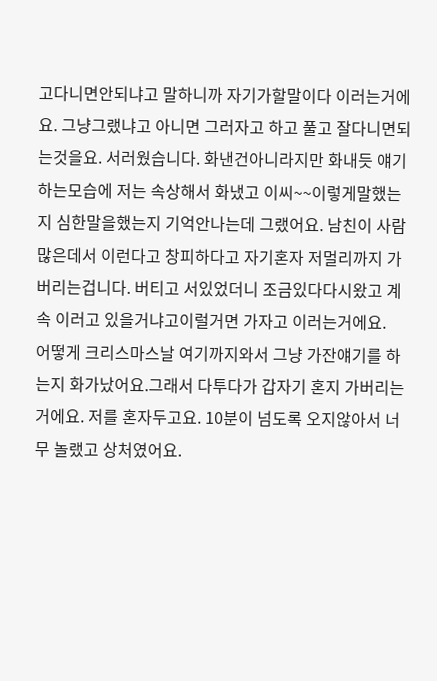고다니면안되냐고 말하니까 자기가할말이다 이러는거에요. 그냥그랬냐고 아니면 그러자고 하고 풀고 잘다니면되는것을요. 서러웠습니다. 화낸건아니라지만 화내듯 얘기하는모습에 저는 속상해서 화냈고 이씨~~이렇게말했는지 심한말을했는지 기억안나는데 그랬어요. 남친이 사람 많은데서 이런다고 창피하다고 자기혼자 저멀리까지 가버리는겁니다. 버티고 서있었더니 조금있다다시왔고 계속 이러고 있을거냐고이럴거면 가자고 이러는거에요.
어떻게 크리스마스날 여기까지와서 그냥 가잔얘기를 하는지 화가났어요.그래서 다투다가 갑자기 혼지 가버리는거에요. 저를 혼자두고요. 10분이 넘도록 오지않아서 너무 놀랬고 상처였어요.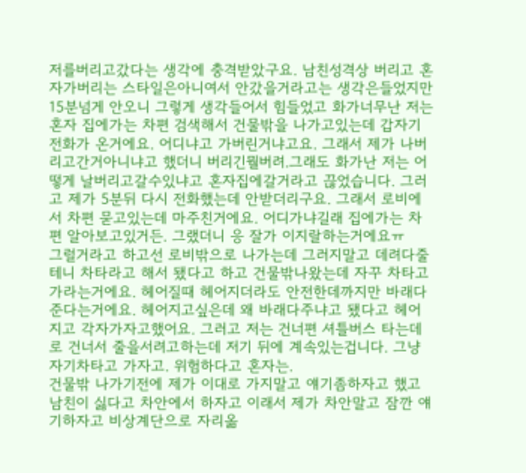저를버리고갔다는 생각에 충격받았구요. 남친성격상 버리고 혼자가버리는 스타일은아니여서 안갔을거라고는 생각은들었지만 15분넘게 안오니 그렇게 생각들어서 힘들었고 화가너무난 저는 혼자 집에가는 차편 검색해서 건물밖을 나가고있는데 갑자기 전화가 온거에요. 어디냐고 가버린거냐고요. 그래서 제가 나버리고간거아니냐고 했더니 버리긴뭘버려.그래도 화가난 저는 어떻게 날버리고갈수있냐고 혼자집에갈거라고 끊었습니다. 그러고 제가 5분뒤 다시 전화했는데 안받더리구요. 그래서 로비에서 차편 묻고있는데 마주친거에요. 어디가냐길래 집에가는 차편 알아보고있거든. 그랬더니 응 잘가 이지랄하는거에요ㅠ
그럴거라고 하고선 로비밖으로 나가는데 그러지말고 데려다줄테니 차타라고 해서 됐다고 하고 건물밖나왔는데 자꾸 차타고가라는거에요. 헤어질때 헤어지더라도 안전한데까지만 바래다준다는거에요. 헤어지고싶은데 왜 바래다주냐고 됐다고 헤어지고 각자가자고했어요. 그러고 저는 건너편 셔틀버스 타는데로 건너서 줄을서려고하는데 저기 뒤에 계속있는겁니다. 그냥 자기차타고 가자고. 위험하다고 혼자는.
건물밖 나가기전에 제가 이대로 가지말고 얘기좀하자고 했고 남친이 싫다고 차안에서 하자고 이래서 제가 차안말고 잠깐 얘기하자고 비상계단으로 자리옮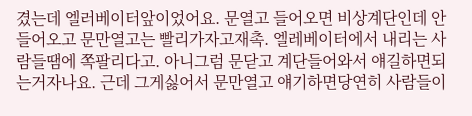겼는데 엘러베이터앞이었어요. 문열고 들어오면 비상계단인데 안들어오고 문만열고는 빨리가자고재촉. 엘레베이터에서 내리는 사람들땜에 쪽팔리다고. 아니그럼 문닫고 계단들어와서 얘길하면되는거자나요. 근데 그게싫어서 문만열고 얘기하면당연히 사람들이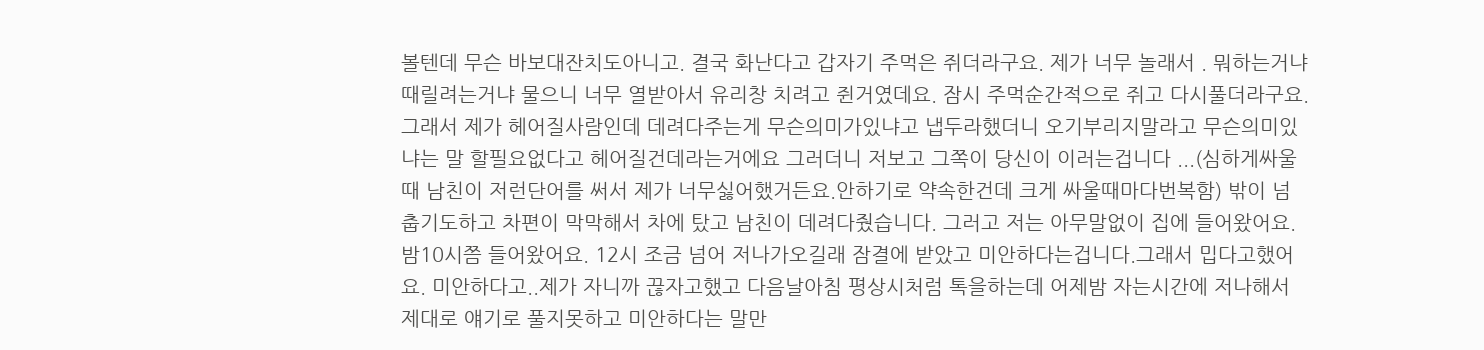볼텐데 무슨 바보대잔치도아니고. 결국 화난다고 갑자기 주먹은 쥐더라구요. 제가 너무 놀래서 . 뭐하는거냐 때릴려는거냐 물으니 너무 열받아서 유리창 치려고 쥔거였데요. 잠시 주먹순간적으로 쥐고 다시풀더라구요.
그래서 제가 헤어질사람인데 데려다주는게 무슨의미가있냐고 냅두라했더니 오기부리지말라고 무슨의미있냐는 말 할필요없다고 헤어질건데라는거에요 그러더니 저보고 그쪽이 당신이 이러는겁니다 ...(심하게싸울때 남친이 저런단어를 써서 제가 너무싫어했거든요.안하기로 약속한건데 크게 싸울때마다번복함) 밖이 넘 춥기도하고 차편이 막막해서 차에 탔고 남친이 데려다줬습니다. 그러고 저는 아무말없이 집에 들어왔어요. 밤10시쯤 들어왔어요. 12시 조금 넘어 저나가오길래 잠결에 받았고 미안하다는겁니다.그래서 밉다고했어요. 미안하다고..제가 자니까 끊자고했고 다음날아침 평상시처럼 톡을하는데 어제밤 자는시간에 저나해서 제대로 얘기로 풀지못하고 미안하다는 말만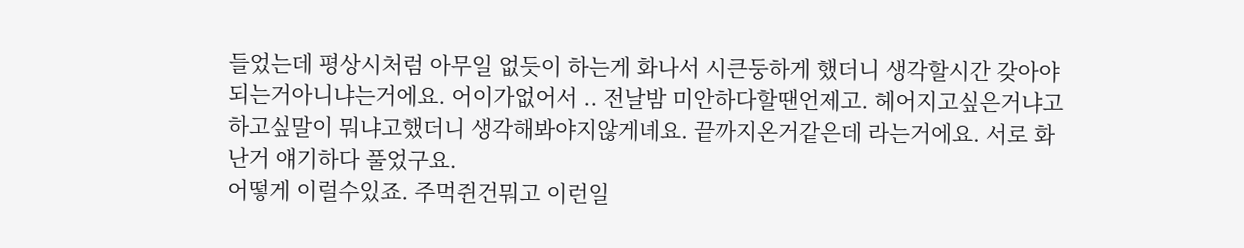들었는데 평상시처럼 아무일 없듯이 하는게 화나서 시큰둥하게 했더니 생각할시간 갖아야되는거아니냐는거에요. 어이가없어서 .. 전날밤 미안하다할땐언제고. 헤어지고싶은거냐고 하고싶말이 뭐냐고했더니 생각해봐야지않게녜요. 끝까지온거같은데 라는거에요. 서로 화난거 얘기하다 풀었구요.
어떻게 이럴수있죠. 주먹쥔건뭐고 이런일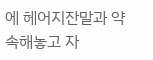에 헤어지잔말과 약속해놓고 자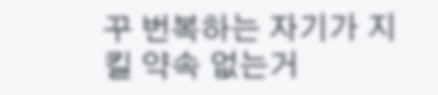꾸 번복하는 자기가 지킬 약속 없는거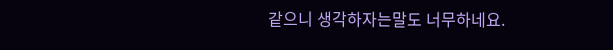같으니 생각하자는말도 너무하네요.